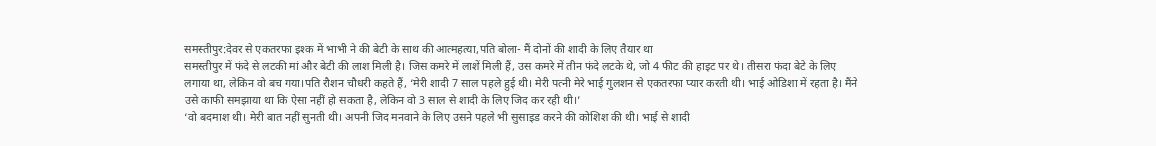समस्तीपुर:देवर से एकतरफा इश्क में भाभी ने की बेटी के साथ की आत्महत्या,पति बोला- मैं दोनों की शादी के लिए तैयार था
समस्तीपुर में फंदे से लटकी मां और बेटी की लाश मिली है। जिस कमरे में लाशें मिली हैं, उस कमरे में तीन फंदे लटके थे, जो 4 फीट की हाइट पर थे। तीसरा फंदा बेटे के लिए लगाया था, लेकिन वो बच गया।पति रौशन चौधरी कहते हैं, ‘मेरी शादी 7 साल पहले हुई थी। मेरी पत्नी मेरे भाई गुलशन से एकतरफा प्यार करती थी। भाई ओडिशा में रहता है। मैंने उसे काफी समझाया था कि ऐसा नहीं हो सकता है, लेकिन वो 3 साल से शादी के लिए जिद कर रही थी।’
‘वो बदमाश थी। मेरी बात नहीं सुनती थी। अपनी जिद मनवाने के लिए उसने पहले भी सुसाइड करने की कोशिश की थी। भाई से शादी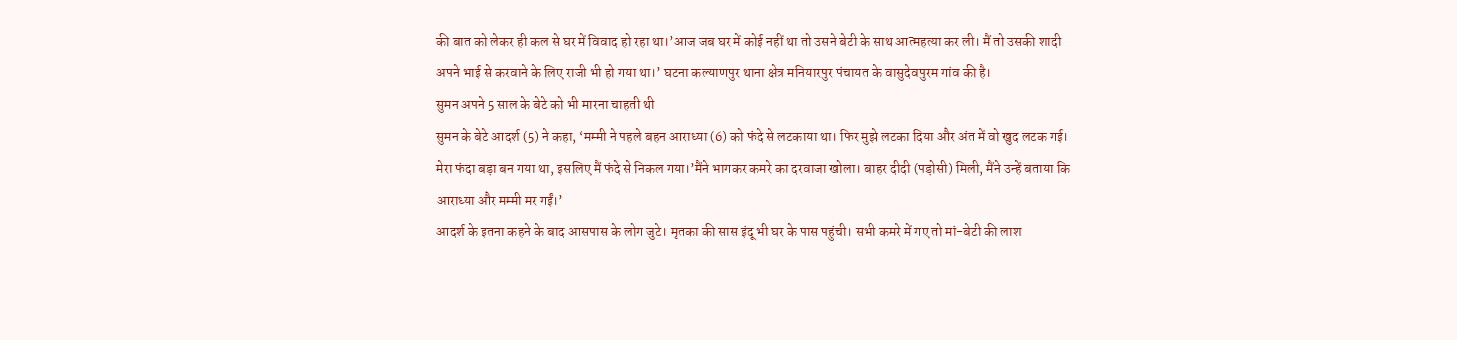की बात को लेकर ही कल से घर में विवाद हो रहा था।’आज जब घर में कोई नहीं था तो उसने बेटी के साथ आत्महत्या कर ली। मैं तो उसकी शादी अपने भाई से करवाने के लिए राजी भी हो गया था।’ घटना कल्याणपुर थाना क्षेत्र मनियारपुर पंचायत के वासुदेवपुरम गांव की है।
सुमन अपने 5 साल के बेटे को भी मारना चाहती थी
सुमन के बेटे आदर्श (5) ने कहा, ‘मम्मी ने पहले बहन आराध्या (6) को फंदे से लटकाया था। फिर मुझे लटका दिया और अंत में वो खुद लटक गई। मेरा फंदा बड़ा बन गया था, इसलिए मैं फंदे से निकल गया।’मैंने भागकर कमरे का दरवाजा खोला। बाहर दीदी (पड़ोसी) मिली, मैंने उन्हें बताया कि आराध्या और मम्मी मर गईं।’
आदर्श के इतना कहने के बाद आसपास के लोग जुटे। मृतका की सास इंदू भी घर के पास पहुंची। सभी कमरे में गए तो मां-बेटी की लाश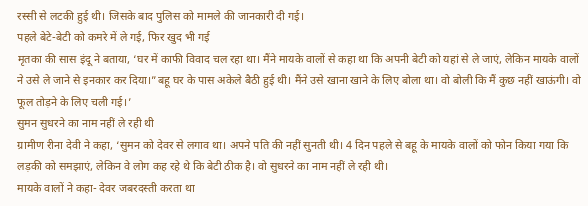रस्सी से लटकी हुई थी। जिसके बाद पुलिस को मामले की जानकारी दी गई।
पहले बेटे-बेटी को कमरे में ले गई, फिर खुद भी गई
मृतका की सास इंदू ने बताया, ‘घर में काफी विवाद चल रहा था। मैंने मायके वालों से कहा था कि अपनी बेटी को यहां से ले जाएं, लेकिन मायके वालों ने उसे ले जाने से इनकार कर दिया।”बहू घर के पास अकेले बैठी हुई थी। मैंने उसे खाना खाने के लिए बोला था। वो बोली कि मैं कुछ नहीं खाऊंगी। वो फूल तोड़ने के लिए चली गई।’
सुमन सुधरने का नाम नहीं ले रही थी
ग्रामीण रीना देवी ने कहा, ‘सुमन को देवर से लगाव था। अपने पति की नहीं सुनती थी। 4 दिन पहले से बहू के मायके वालों को फोन किया गया कि लड़की को समझाएं, लेकिन वे लोग कह रहे थे कि बेटी ठीक है। वो सुधरने का नाम नहीं ले रही थी।
मायके वालों ने कहा- देवर जबरदस्ती करता था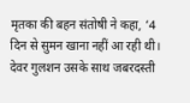मृतका की बहन संतोषी ने कहा, ‘4 दिन से सुमन खाना नहीं आ रही थी। देवर गुलशन उसके साथ जबरदस्ती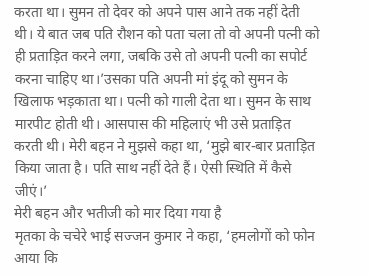करता था। सुमन तो देवर को अपने पास आने तक नहीं देती थी। ये बात जब पति रौशन को पता चला तो वो अपनी पत्नी को ही प्रताड़ित करने लगा, जबकि उसे तो अपनी पत्नी का सपोर्ट करना चाहिए था।’उसका पति अपनी मां इंदू को सुमन के खिलाफ भड़काता था। पत्नी को गाली देता था। सुमन के साथ मारपीट होती थी। आसपास की महिलाएं भी उसे प्रताड़ित करती थी। मेरी बहन ने मुझसे कहा था, ‘मुझे बार-बार प्रताड़ित किया जाता है। पति साथ नहीं देते हैं। ऐसी स्थिति में कैसे जीएं।’
मेरी बहन और भतीजी को मार दिया गया है
मृतका के चचेरे भाई सज्जन कुमार ने कहा, ‘हमलोगों को फोन आया कि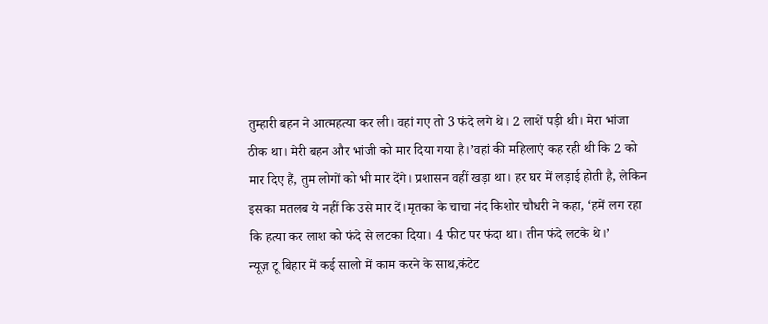तुम्हारी बहन ने आत्महत्या कर ली। वहां गए तो 3 फंदे लगे थे। 2 लाशें पड़ी थी। मेरा भांजा ठीक था। मेरी बहन और भांजी को मार दिया गया है।’वहां की महिलाएं कह रही थी कि 2 को मार दिए हैं, तुम लोगों को भी मार देंगे। प्रशासन वहीं खड़ा था। हर घर में लड़ाई होती है, लेकिन इसका मतलब ये नहीं कि उसे मार दें।मृतका के चाचा नंद किशोर चौधरी ने कहा, ‘हमें लग रहा कि हत्या कर लाश को फंदे से लटका दिया। 4 फीट पर फंदा था। तीन फंदे लटके थे।’
न्यूज़ टू बिहार में कई सालो में काम करने के साथ,कंटेट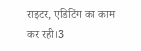राइटर, एडिटिंग का काम कर रही।3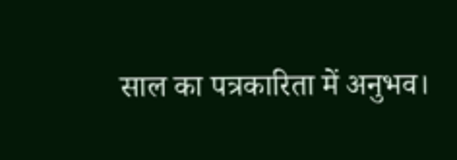साल का पत्रकारिता में अनुभव।